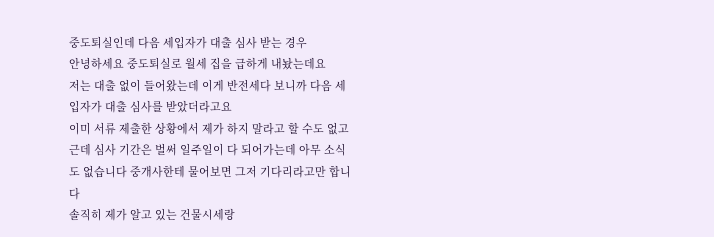중도퇴실인데 다음 세입자가 대출 심사 받는 경우
안녕하세요 중도퇴실로 월세 집을 급하게 내놨는데요
저는 대출 없이 들어왔는데 이게 반전세다 보니까 다음 세입자가 대출 심사를 받았더라고요
이미 서류 제출한 상황에서 제가 하지 말라고 할 수도 없고 근데 심사 기간은 벌써 일주일이 다 되어가는데 아무 소식도 없습니다 중개사한테 물어보면 그저 기다리라고만 합니다
솔직히 제가 알고 있는 건물시세랑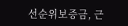선순위보증금, 근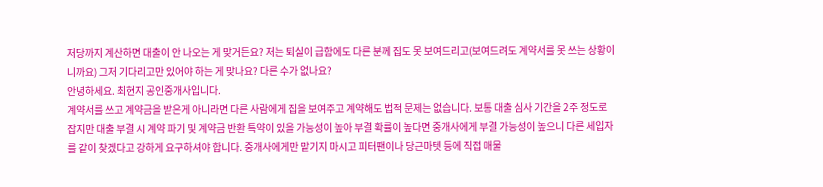저당까지 계산하면 대출이 안 나오는 게 맞거든요? 저는 퇴실이 급함에도 다른 분께 집도 못 보여드리고(보여드려도 계약서를 못 쓰는 상황이니까요) 그저 기다리고만 있어야 하는 게 맞나요? 다른 수가 없나요?
안녕하세요. 최현지 공인중개사입니다.
계약서를 쓰고 계약금을 받은게 아니라면 다른 사람에게 집을 보여주고 계약해도 법적 문제는 없습니다. 보통 대출 심사 기간을 2주 정도로 잡지만 대출 부결 시 계약 파기 및 계약금 반환 특약이 있을 가능성이 높아 부결 확률이 높다면 중개사에게 부결 가능성이 높으니 다른 세입자를 같이 찾겠다고 강하게 요구하셔야 합니다. 중개사에게만 맡기지 마시고 피터팬이나 당근마텟 등에 직접 매물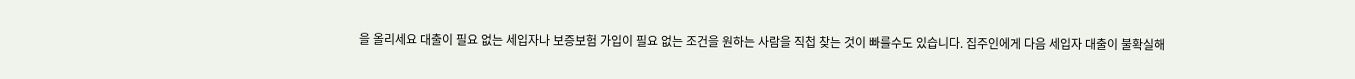을 올리세요 대출이 필요 없는 세입자나 보증보험 가입이 필요 없는 조건을 원하는 사람을 직첩 찾는 것이 빠를수도 있습니다. 집주인에게 다음 세입자 대출이 불확실해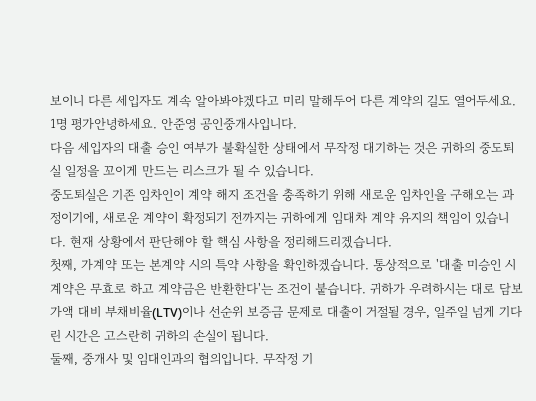보이니 다른 세입자도 계속 알아봐야겠다고 미리 말해두어 다른 계약의 길도 열어두세요.
1명 평가안녕하세요. 안준영 공인중개사입니다.
다음 세입자의 대출 승인 여부가 불확실한 상태에서 무작정 대기하는 것은 귀하의 중도퇴실 일정을 꼬이게 만드는 리스크가 될 수 있습니다.
중도퇴실은 기존 임차인이 계약 해지 조건을 충족하기 위해 새로운 임차인을 구해오는 과정이기에, 새로운 계약이 확정되기 전까지는 귀하에게 임대차 계약 유지의 책임이 있습니다. 현재 상황에서 판단해야 할 핵심 사항을 정리해드리겠습니다.
첫째, 가계약 또는 본계약 시의 특약 사항을 확인하겠습니다. 통상적으로 '대출 미승인 시 계약은 무효로 하고 계약금은 반환한다'는 조건이 붙습니다. 귀하가 우려하시는 대로 담보가액 대비 부채비율(LTV)이나 선순위 보증금 문제로 대출이 거절될 경우, 일주일 넘게 기다린 시간은 고스란히 귀하의 손실이 됩니다.
둘째, 중개사 및 임대인과의 협의입니다. 무작정 기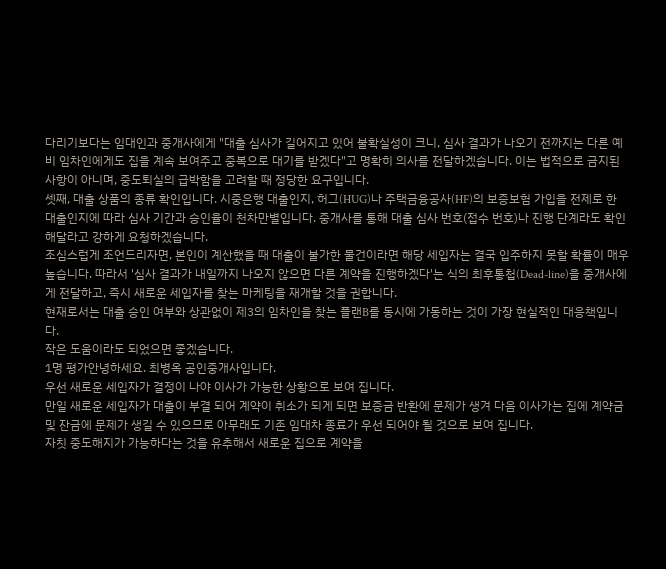다리기보다는 임대인과 중개사에게 "대출 심사가 길어지고 있어 불확실성이 크니, 심사 결과가 나오기 전까지는 다른 예비 임차인에게도 집을 계속 보여주고 중복으로 대기를 받겠다"고 명확히 의사를 전달하겠습니다. 이는 법적으로 금지된 사항이 아니며, 중도퇴실의 급박함을 고려할 때 정당한 요구입니다.
셋째, 대출 상품의 종류 확인입니다. 시중은행 대출인지, 허그(HUG)나 주택금융공사(HF)의 보증보험 가입을 전제로 한 대출인지에 따라 심사 기간과 승인율이 천차만별입니다. 중개사를 통해 대출 심사 번호(접수 번호)나 진행 단계라도 확인해달라고 강하게 요청하겠습니다.
조심스럽게 조언드리자면, 본인이 계산했을 때 대출이 불가한 물건이라면 해당 세입자는 결국 입주하지 못할 확률이 매우 높습니다. 따라서 '심사 결과가 내일까지 나오지 않으면 다른 계약을 진행하겠다'는 식의 최후통첩(Dead-line)을 중개사에게 전달하고, 즉시 새로운 세입자를 찾는 마케팅을 재개할 것을 권합니다.
현재로서는 대출 승인 여부와 상관없이 제3의 임차인을 찾는 플랜B를 동시에 가동하는 것이 가장 현실적인 대응책입니다.
작은 도움이라도 되었으면 좋겠습니다.
1명 평가안녕하세요. 최병옥 공인중개사입니다.
우선 새로운 세입자가 결정이 나야 이사가 가능한 상황으로 보여 집니다.
만일 새로운 세입자가 대출이 부결 되어 계약이 취소가 되게 되면 보증금 반환에 문제가 생겨 다음 이사가는 집에 계약금 및 잔금에 문제가 생길 수 있으므로 아무래도 기존 임대차 종료가 우선 되어야 될 것으로 보여 집니다.
자칫 중도해지가 가능하다는 것을 유추해서 새로운 집으로 계약을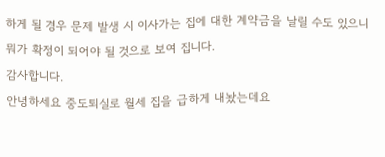하게 될 경우 문제 발생 시 이사가는 집에 대한 계약금을 날릴 수도 있으니 뭐가 확정이 되어야 될 것으로 보여 집니다.
감사합니다.
안녕하세요 중도퇴실로 월세 집을 급하게 내놨는데요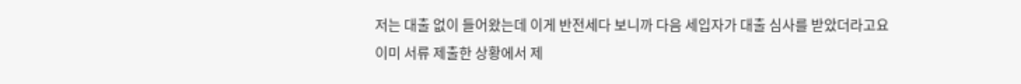저는 대출 없이 들어왔는데 이게 반전세다 보니까 다음 세입자가 대출 심사를 받았더라고요
이미 서류 제출한 상황에서 제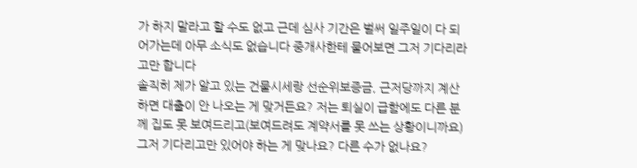가 하지 말라고 할 수도 없고 근데 심사 기간은 벌써 일주일이 다 되어가는데 아무 소식도 없습니다 중개사한테 물어보면 그저 기다리라고만 합니다
솔직히 제가 알고 있는 건물시세랑 선순위보증금, 근저당까지 계산하면 대출이 안 나오는 게 맞거든요? 저는 퇴실이 급함에도 다른 분께 집도 못 보여드리고(보여드려도 계약서를 못 쓰는 상황이니까요) 그저 기다리고만 있어야 하는 게 맞나요? 다른 수가 없나요?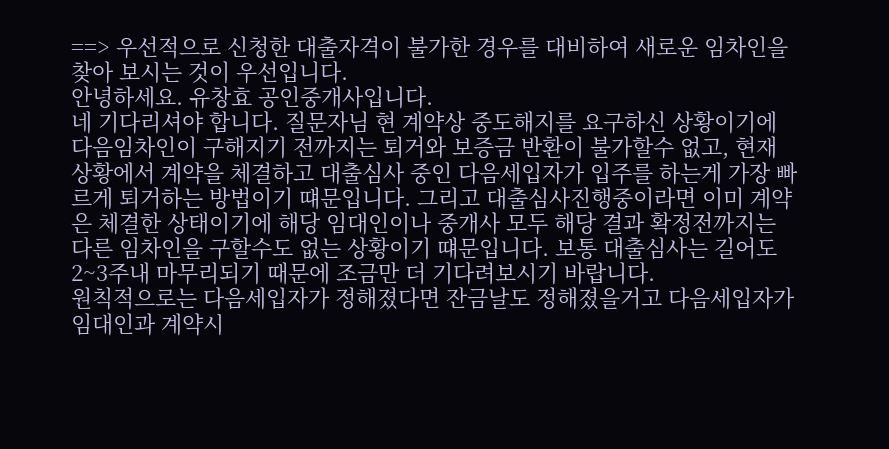==> 우선적으로 신청한 대출자격이 불가한 경우를 대비하여 새로운 임차인을 찾아 보시는 것이 우선입니다.
안녕하세요. 유창효 공인중개사입니다.
네 기다리셔야 합니다. 질문자님 현 계약상 중도해지를 요구하신 상황이기에 다음임차인이 구해지기 전까지는 퇴거와 보증금 반환이 불가할수 없고, 현재 상황에서 계약을 체결하고 대출심사 중인 다음세입자가 입주를 하는게 가장 빠르게 퇴거하는 방법이기 떄문입니다. 그리고 대출심사진행중이라면 이미 계약은 체결한 상태이기에 해당 임대인이나 중개사 모두 해당 결과 확정전까지는 다른 임차인을 구할수도 없는 상황이기 떄문입니다. 보통 대출심사는 길어도 2~3주내 마무리되기 때문에 조금만 더 기다려보시기 바랍니다.
원칙적으로는 다음세입자가 정해졌다면 잔금날도 정해졌을거고 다음세입자가 임대인과 계약시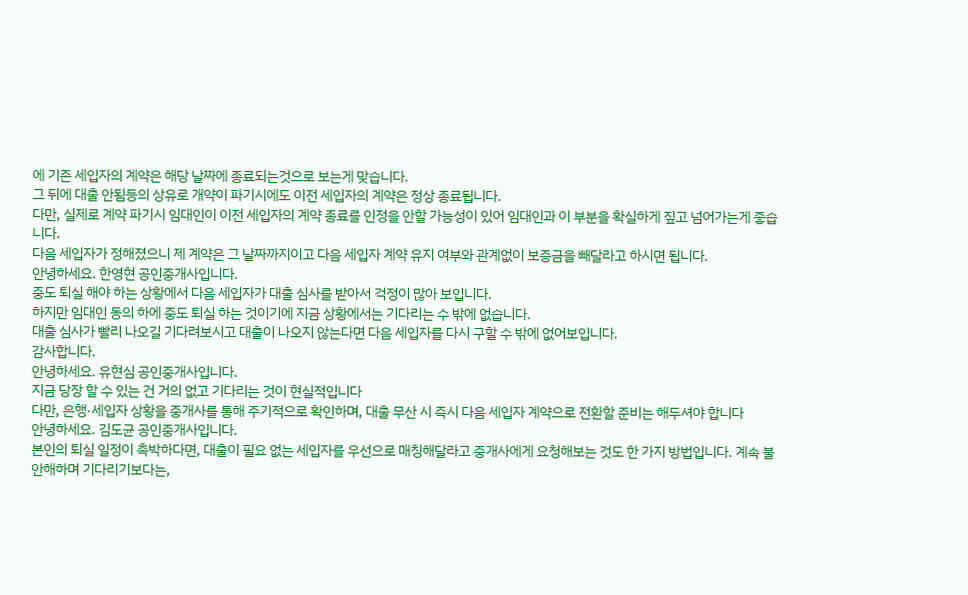에 기존 세입자의 계약은 해당 날짜에 종료되는것으로 보는게 맞습니다.
그 뒤에 대출 안됨등의 상유로 개약이 파기시에도 이전 세입자의 계약은 정상 종료됩니다.
다만, 실제로 계약 파기시 임대인이 이전 세입자의 계약 종료를 인정을 안할 가능성이 있어 임대인과 이 부분을 확실하게 짚고 넘어가는게 좋습니다.
다음 세입자가 정해졌으니 제 계약은 그 날짜까지이고 다음 세입자 계약 유지 여부와 관계없이 보증금을 빼달라고 하시면 됩니다.
안녕하세요. 한영현 공인중개사입니다.
중도 퇴실 해야 하는 상황에서 다음 세입자가 대출 심사를 받아서 걱정이 많아 보입니다.
하지만 임대인 동의 하에 중도 퇴실 하는 것이기에 지금 상황에서는 기다리는 수 밖에 없습니다.
대출 심사가 빨리 나오길 기다려보시고 대출이 나오지 않는다면 다음 세입자를 다시 구할 수 밖에 없어보입니다.
감사합니다.
안녕하세요. 유현심 공인중개사입니다.
지금 당장 할 수 있는 건 거의 없고 기다리는 것이 현실적입니다
다만, 은행·세입자 상황을 중개사를 통해 주기적으로 확인하며, 대출 무산 시 즉시 다음 세입자 계약으로 전환할 준비는 해두셔야 합니다
안녕하세요. 김도균 공인중개사입니다.
본인의 퇴실 일정이 촉박하다면, 대출이 필요 없는 세입자를 우선으로 매칭해달라고 중개사에게 요청해보는 것도 한 가지 방법입니다. 계속 불안해하며 기다리기보다는,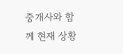중개사와 함께 현재 상황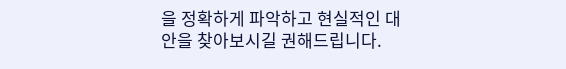을 정확하게 파악하고 현실적인 대안을 찾아보시길 권해드립니다.